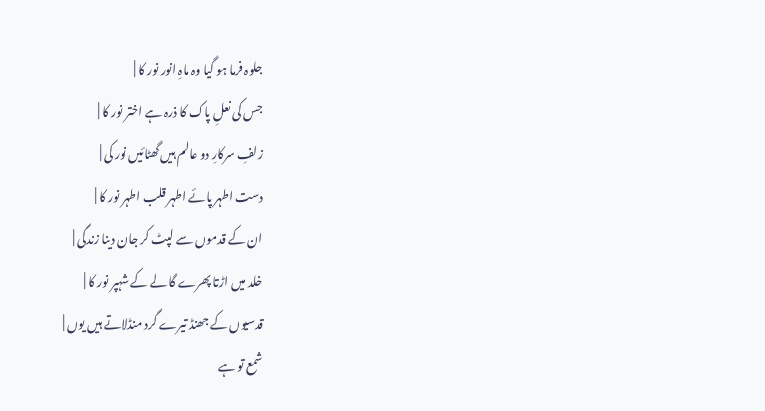جلوہ فرما ہو گیا وہ ماہِ انور نور کا |
جس کی نعلِ پاک کا ذرہ ہے اختر نور کا |
زلفِ سرکارِ دو عالم ہیں گھٹائیں نور کی |
دست اطہر پائے اطہر قلب اطہر نور کا |
ان کے قدموں سے لپٹ کر جان دینا زندگی |
خلد میں اڑتا پھرے گا لے کے شہپر نور کا |
قدسیوں کے جھنڈ تیرے گرد منڈلاتے ہیں یوں |
شمع تو ہے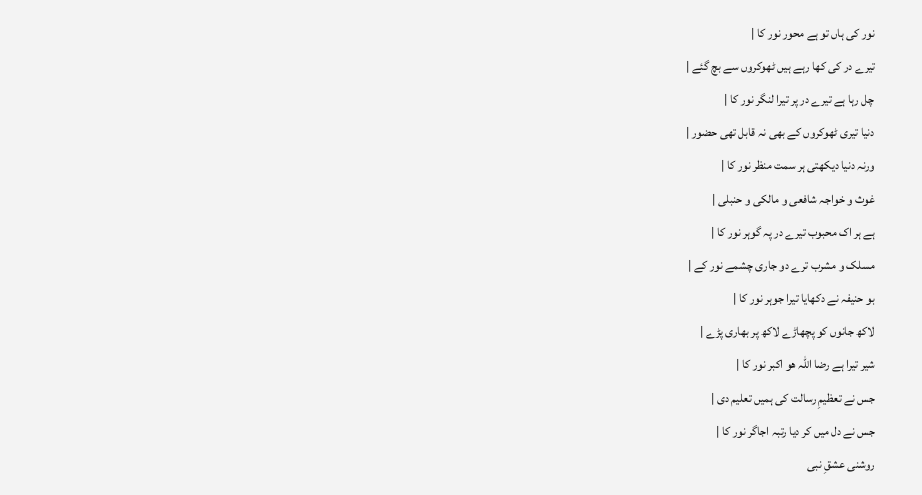نور کی ہاں تو ہے محور نور کا |
تیرے در کی کھا رہے ہیں ٹھوکروں سے بچ گئے |
چل رہا ہے تیرے در پر تیرا لنگر نور کا |
دنیا تیری ٹھوکروں کے بھی نہ قابل تھی حضور |
ورنہ دنیا دیکھتی ہر سمت منظر نور کا |
غوث و خواجہ شافعی و مالکی و حنبلی |
ہے ہر اک محبوب تیرے در پہ گوہر نور کا |
مسلک و مشرب ترے دو جاری چشمے نور کے |
بو حنیفہ نے دکھایا تیرا جوہر نور کا |
لاکھ جانوں کو پچھاڑے لاکھ پر بھاری پڑے |
شیر تیرا ہے رضا اللہ ھو اکبر نور کا |
جس نے تعظیمِ رسالت کی ہمیں تعلیم دی |
جس نے دل میں کر دیا رتبہ اجاگر نور کا |
روشنی عشقِ نبی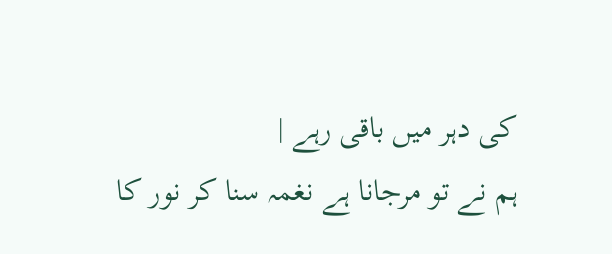کی دہر میں باقی رہے |
ہم نے تو مرجانا ہے نغمہ سنا کر نور کا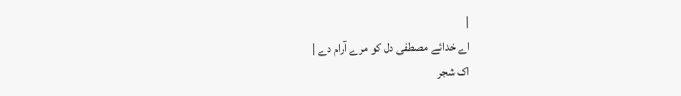|
اے خدائے مصطفی دل کو مرے آرام دے |
اک شجر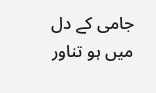جامی کے دل میں ہو تناور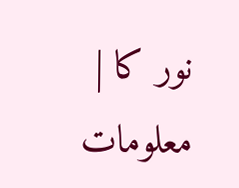نور کا |
معلومات